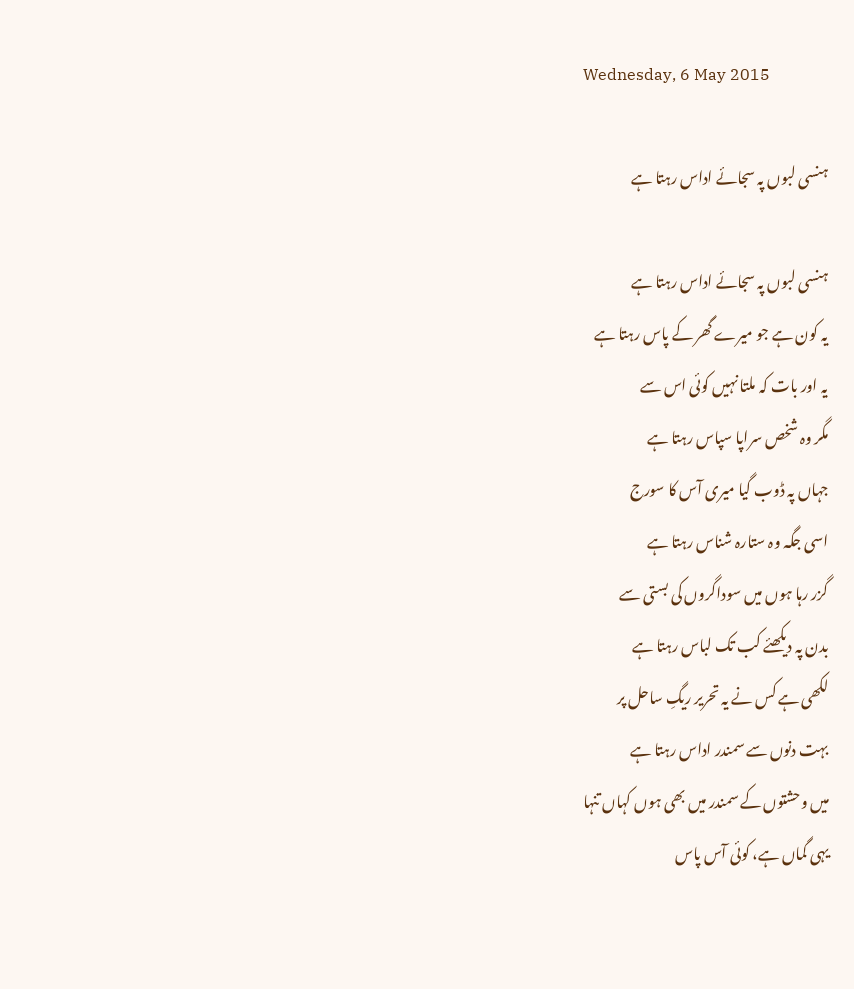Wednesday, 6 May 2015

ہنسی لبوں پہ سجائے اداس رہتا ہے

ہنسی لبوں پہ سجائے اداس رہتا ہے
یہ کون ہے جو میرے گھر کے پاس رہتا ہے
یہ اور بات کہ ملتا نہیں کوئی اس سے
مگر وہ شخص سراپا سپاس رہتا ہے
جہاں پہ ڈوب گیا میری آس کا سورج
اسی جگہ وہ ستارہ شناس رہتا ہے
گزر رہا ہوں میں سوداگروں کی بستی سے
بدن پہ دیکھئے کب تک لباس رہتا ہے
لکھی ہے کس نے یہ تحریر ریگِ ساحل پر
بہت دنوں سے سمندر اداس رہتا ہے
میں وحشتوں کے سمندر میں بھی ہوں کہاں تنہا
یہی گماں ہے، کوئی آس پاس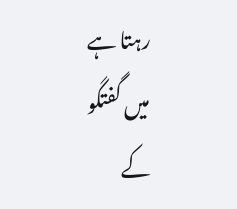رہتا ہے
میں گفتگو کے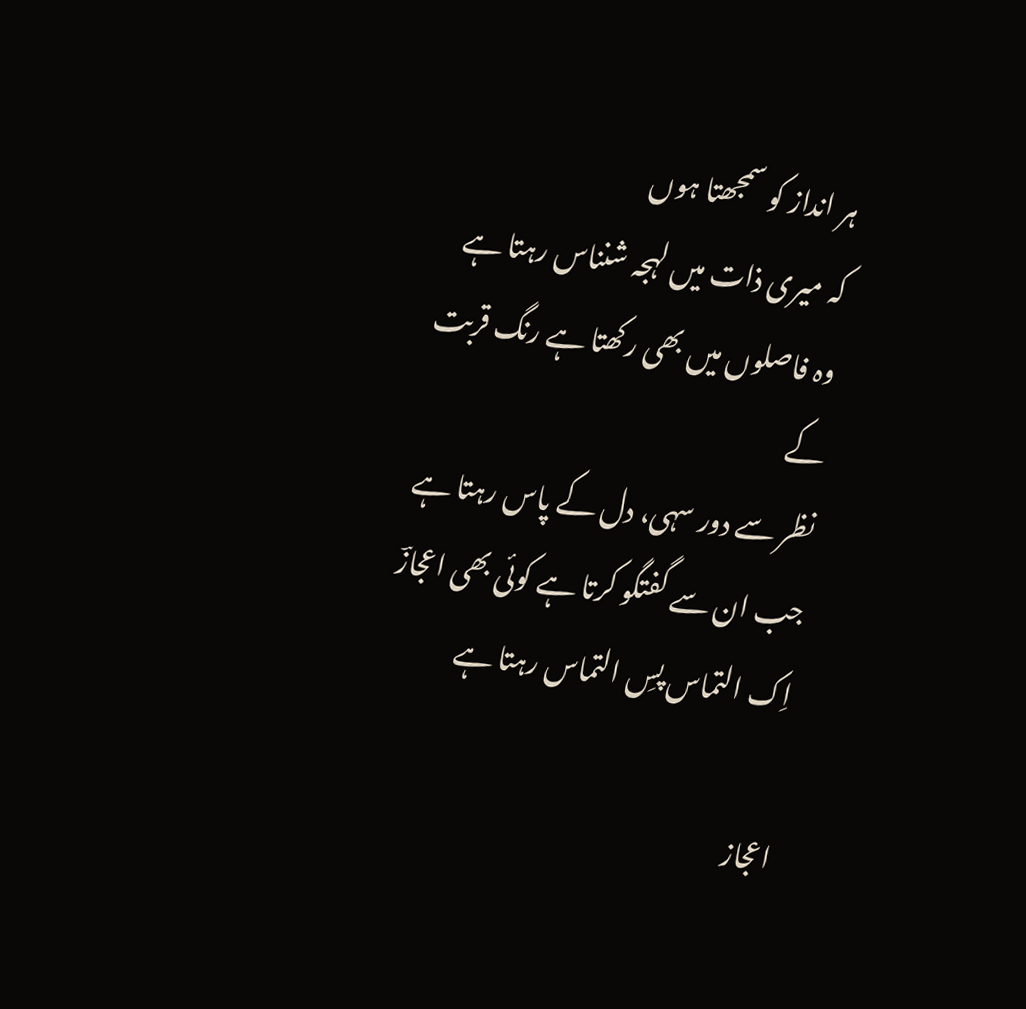ہر انداز کو سمجھتا ہوں
کہ میری ذات میں لہجہ شنناس رہتا ہے
وہ فاصلوں میں بھی رکھتا ہے رنگ قربت کے
نظر سے دور سہی، دل کے پاس رہتا ہے
جب ان سے گفتگو کرتا ہے کوئی بھی اعجازؔ
اِک التماس پسِ التماس رہتا ہے

اعجاز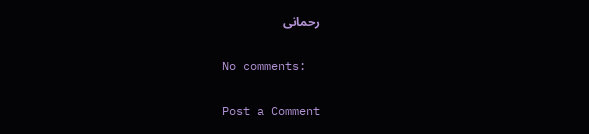رحمانی

No comments:

Post a Comment